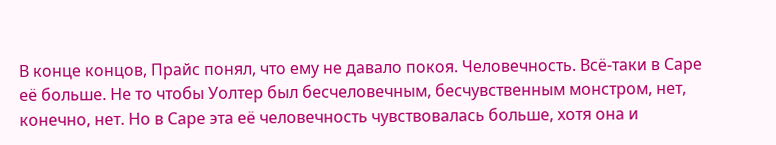В конце концов, Прайс понял, что ему не давало покоя. Человечность. Всё-таки в Саре её больше. Не то чтобы Уолтер был бесчеловечным, бесчувственным монстром, нет, конечно, нет. Но в Саре эта её человечность чувствовалась больше, хотя она и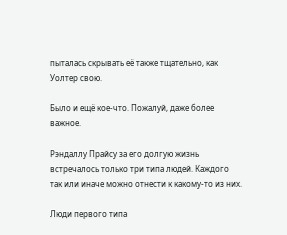пыталась скрывать её также тщательно, как Уолтер свою.

Было и ещё кое-что. Пожалуй, даже более важное.

Рэндаллу Прайсу за его долгую жизнь встречалось только три типа людей. Каждого так или иначе можно отнести к какому-то из них.

Люди первого типа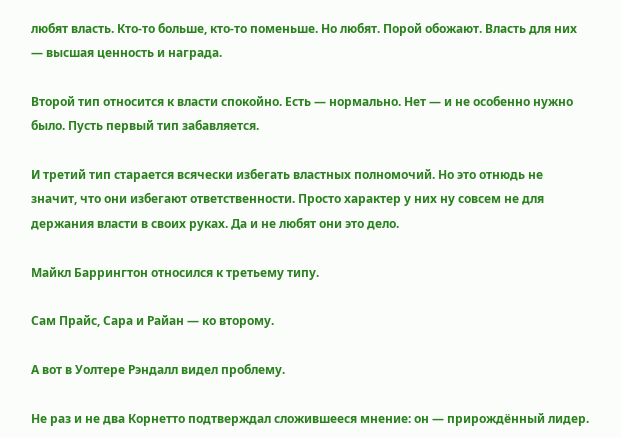любят власть. Кто-то больше, кто-то поменьше. Но любят. Порой обожают. Власть для них — высшая ценность и награда.

Второй тип относится к власти спокойно. Есть — нормально. Нет — и не особенно нужно было. Пусть первый тип забавляется.

И третий тип старается всячески избегать властных полномочий. Но это отнюдь не значит, что они избегают ответственности. Просто характер у них ну совсем не для держания власти в своих руках. Да и не любят они это дело.

Майкл Баррингтон относился к третьему типу.

Сам Прайс, Сара и Райан — ко второму.

А вот в Уолтере Рэндалл видел проблему.

Не раз и не два Корнетто подтверждал сложившееся мнение: он — прирождённый лидер.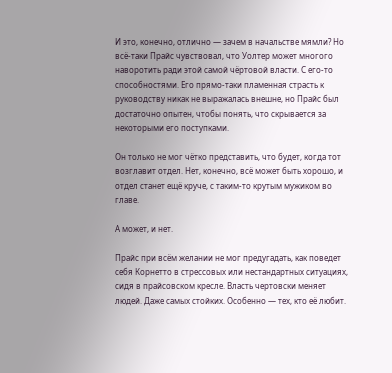И это, конечно, отлично — зачем в начальстве мямли? Но всё-таки Прайс чувствовал, что Уолтер может многого наворотить ради этой самой чёртовой власти. С его-то способностями. Его прямо-таки пламенная страсть к руководству никак не выражалась внешне, но Прайс был достаточно опытен, чтобы понять, что скрывается за некоторыми его поступками.

Он только не мог чётко представить, что будет, когда тот возглавит отдел. Нет, конечно, всё может быть хорошо, и отдел станет ещё круче, с таким-то крутым мужиком во главе.

А может, и нет.

Прайс при всём желании не мог предугадать, как поведет себя Корнетто в стрессовых или нестандартных ситуациях, сидя в прайсовском кресле. Власть чертовски меняет людей. Даже самых стойких. Особенно — тех, кто её любит.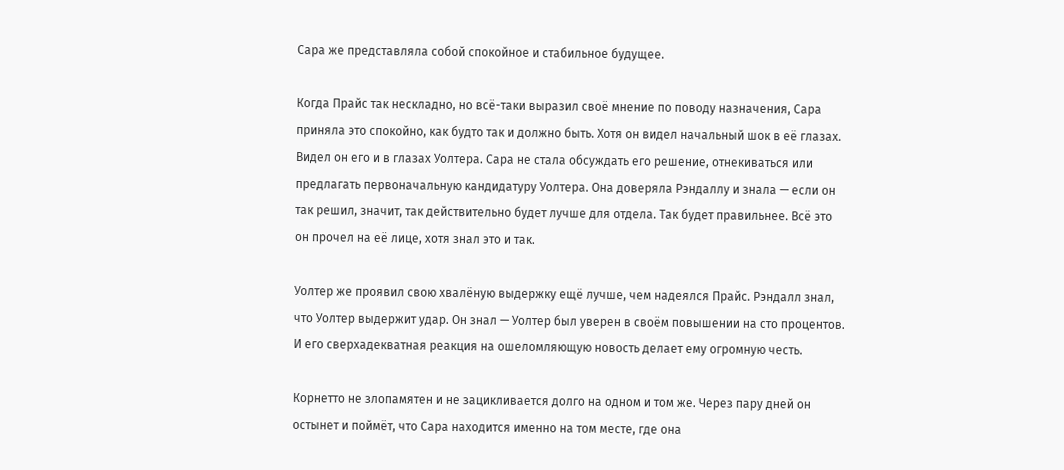Сара же представляла собой спокойное и стабильное будущее.

Когда Прайс так нескладно, но всё-таки выразил своё мнение по поводу назначения, Сара приняла это спокойно, как будто так и должно быть. Хотя он видел начальный шок в её глазах. Видел он его и в глазах Уолтера. Сара не стала обсуждать его решение, отнекиваться или предлагать первоначальную кандидатуру Уолтера. Она доверяла Рэндаллу и знала — если он так решил, значит, так действительно будет лучше для отдела. Так будет правильнее. Всё это он прочел на её лице, хотя знал это и так.

Уолтер же проявил свою хвалёную выдержку ещё лучше, чем надеялся Прайс. Рэндалл знал, что Уолтер выдержит удар. Он знал — Уолтер был уверен в своём повышении на сто процентов. И его сверхадекватная реакция на ошеломляющую новость делает ему огромную честь.

Корнетто не злопамятен и не зацикливается долго на одном и том же. Через пару дней он остынет и поймёт, что Сара находится именно на том месте, где она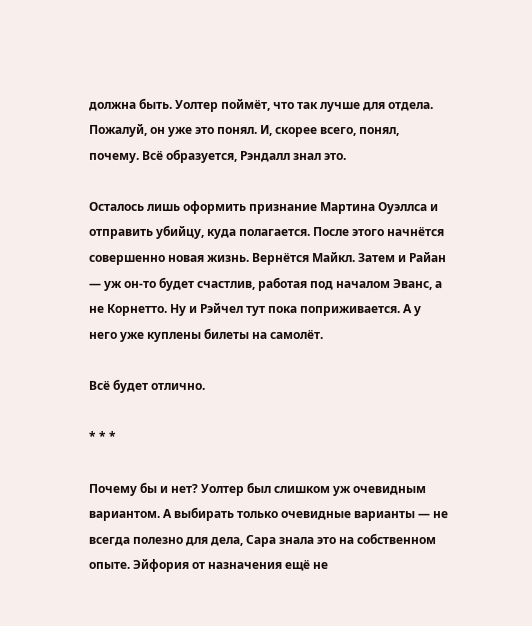должна быть. Уолтер поймёт, что так лучше для отдела. Пожалуй, он уже это понял. И, скорее всего, понял, почему. Всё образуется, Рэндалл знал это.

Осталось лишь оформить признание Мартина Оуэллса и отправить убийцу, куда полагается. После этого начнётся совершенно новая жизнь. Вернётся Майкл. Затем и Райан — уж он-то будет счастлив, работая под началом Эванс, а не Корнетто. Ну и Рэйчел тут пока поприживается. А у него уже куплены билеты на самолёт.

Всё будет отлично.

* * *

Почему бы и нет? Уолтер был слишком уж очевидным вариантом. А выбирать только очевидные варианты — не всегда полезно для дела, Сара знала это на собственном опыте. Эйфория от назначения ещё не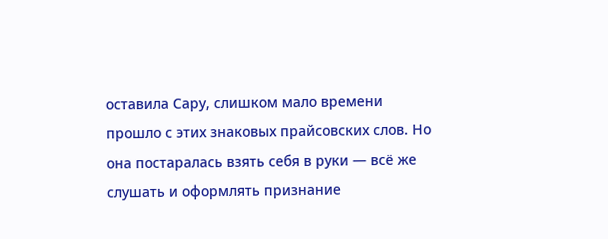оставила Сару, слишком мало времени прошло с этих знаковых прайсовских слов. Но она постаралась взять себя в руки — всё же слушать и оформлять признание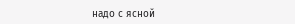надо с ясной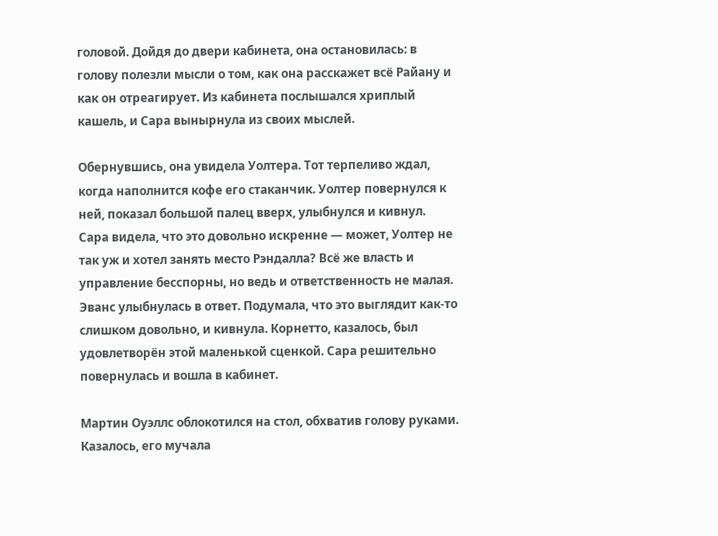головой. Дойдя до двери кабинета, она остановилась: в голову полезли мысли о том, как она расскажет всё Райану и как он отреагирует. Из кабинета послышался хриплый кашель, и Сара вынырнула из своих мыслей.

Обернувшись, она увидела Уолтера. Тот терпеливо ждал, когда наполнится кофе его стаканчик. Уолтер повернулся к ней, показал большой палец вверх, улыбнулся и кивнул. Сара видела, что это довольно искренне — может, Уолтер не так уж и хотел занять место Рэндалла? Всё же власть и управление бесспорны, но ведь и ответственность не малая. Эванс улыбнулась в ответ. Подумала, что это выглядит как-то слишком довольно, и кивнула. Корнетто, казалось, был удовлетворён этой маленькой сценкой. Сара решительно повернулась и вошла в кабинет.

Мартин Оуэллс облокотился на стол, обхватив голову руками. Казалось, его мучала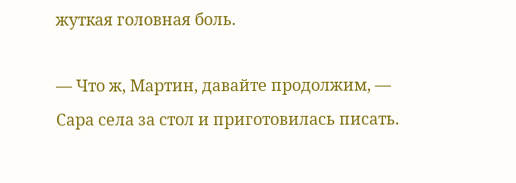жуткая головная боль.

— Что ж, Мартин, давайте продолжим, — Сара села за стол и приготовилась писать.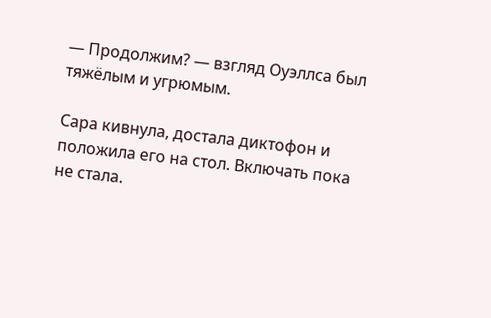— Продолжим? — взгляд Оуэллса был тяжёлым и угрюмым.

Сара кивнула, достала диктофон и положила его на стол. Включать пока не стала.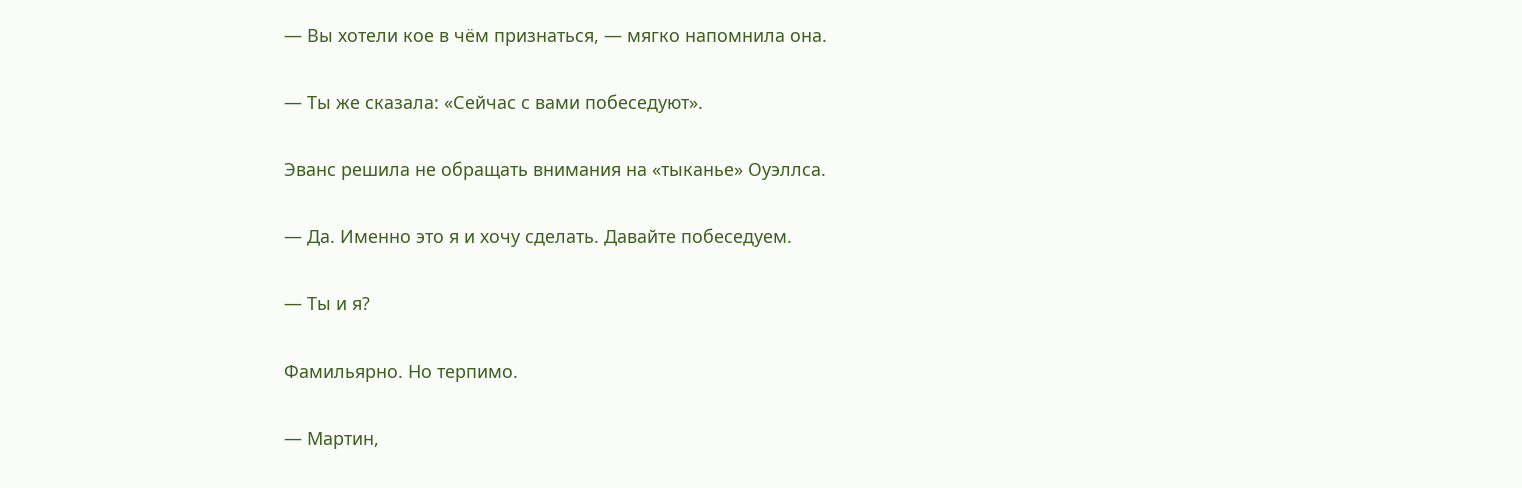— Вы хотели кое в чём признаться, — мягко напомнила она.

— Ты же сказала: «Сейчас с вами побеседуют».

Эванс решила не обращать внимания на «тыканье» Оуэллса.

— Да. Именно это я и хочу сделать. Давайте побеседуем.

— Ты и я?

Фамильярно. Но терпимо.

— Мартин,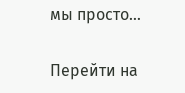мы просто…

Перейти на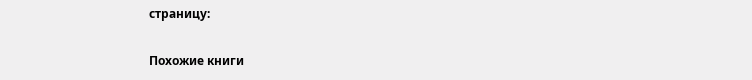страницу:

Похожие книги